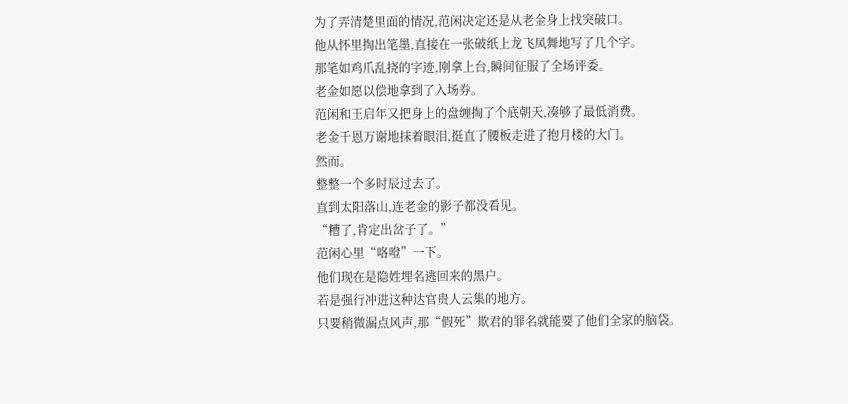为了弄清楚里面的情况,范闲决定还是从老金身上找突破口。
他从怀里掏出笔墨,直接在一张破纸上龙飞凤舞地写了几个字。
那笔如鸡爪乱挠的字迹,刚拿上台,瞬间征服了全场评委。
老金如愿以偿地拿到了入场券。
范闲和王启年又把身上的盘缠掏了个底朝天,凑够了最低消费。
老金千恩万谢地抹着眼泪,挺直了腰板走进了抱月楼的大门。
然而。
整整一个多时辰过去了。
直到太阳落山,连老金的影子都没看见。
“糟了,肯定出岔子了。”
范闲心里“咯噔”一下。
他们现在是隐姓埋名逃回来的黑户。
若是强行冲进这种达官贵人云集的地方。
只要稍微漏点风声,那“假死”欺君的罪名就能要了他们全家的脑袋。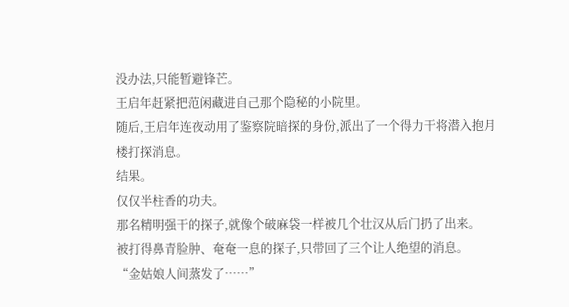没办法,只能暂避锋芒。
王启年赶紧把范闲藏进自己那个隐秘的小院里。
随后,王启年连夜动用了鉴察院暗探的身份,派出了一个得力干将潜入抱月楼打探消息。
结果。
仅仅半柱香的功夫。
那名精明强干的探子,就像个破麻袋一样被几个壮汉从后门扔了出来。
被打得鼻青脸肿、奄奄一息的探子,只带回了三个让人绝望的消息。
“金姑娘人间蒸发了……”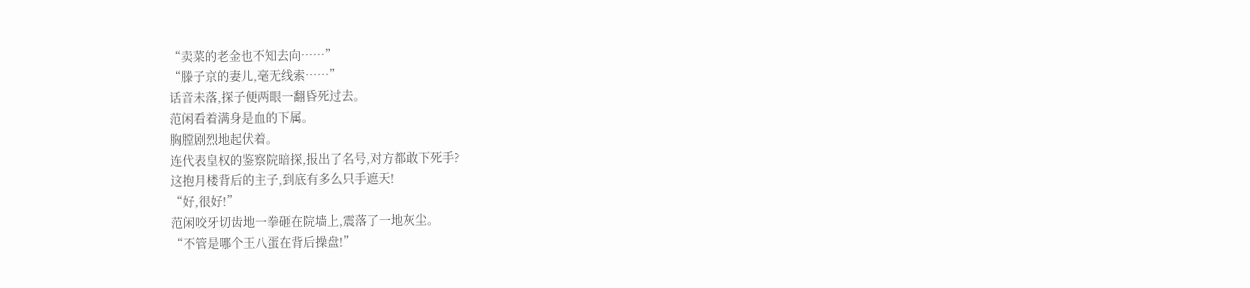“卖菜的老金也不知去向……”
“滕子京的妻儿,毫无线索……”
话音未落,探子便两眼一翻昏死过去。
范闲看着满身是血的下属。
胸膛剧烈地起伏着。
连代表皇权的鉴察院暗探,报出了名号,对方都敢下死手?
这抱月楼背后的主子,到底有多么只手遮天!
“好,很好!”
范闲咬牙切齿地一拳砸在院墙上,震落了一地灰尘。
“不管是哪个王八蛋在背后操盘!”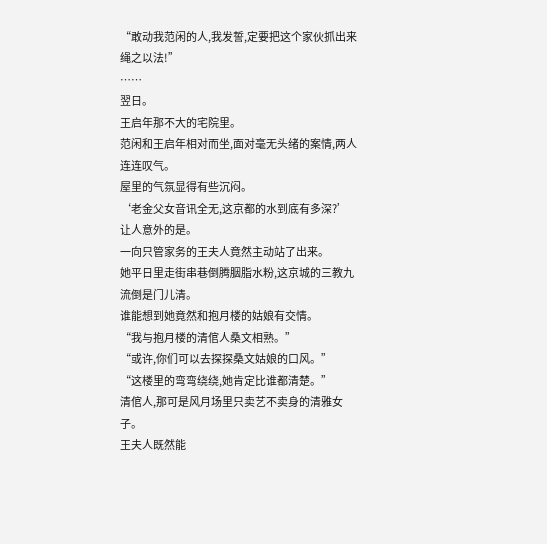“敢动我范闲的人,我发誓,定要把这个家伙抓出来绳之以法!”
……
翌日。
王启年那不大的宅院里。
范闲和王启年相对而坐,面对毫无头绪的案情,两人连连叹气。
屋里的气氛显得有些沉闷。
‘老金父女音讯全无,这京都的水到底有多深?’
让人意外的是。
一向只管家务的王夫人竟然主动站了出来。
她平日里走街串巷倒腾胭脂水粉,这京城的三教九流倒是门儿清。
谁能想到她竟然和抱月楼的姑娘有交情。
“我与抱月楼的清倌人桑文相熟。”
“或许,你们可以去探探桑文姑娘的口风。”
“这楼里的弯弯绕绕,她肯定比谁都清楚。”
清倌人,那可是风月场里只卖艺不卖身的清雅女子。
王夫人既然能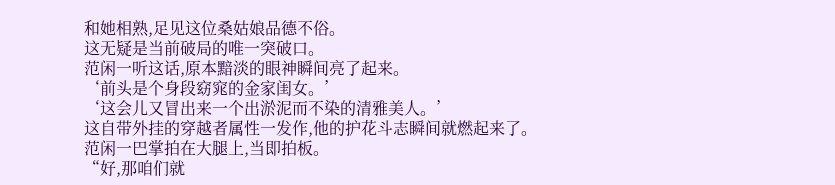和她相熟,足见这位桑姑娘品德不俗。
这无疑是当前破局的唯一突破口。
范闲一听这话,原本黯淡的眼神瞬间亮了起来。
‘前头是个身段窈窕的金家闺女。’
‘这会儿又冒出来一个出淤泥而不染的清雅美人。’
这自带外挂的穿越者属性一发作,他的护花斗志瞬间就燃起来了。
范闲一巴掌拍在大腿上,当即拍板。
“好,那咱们就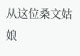从这位桑文姑娘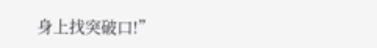身上找突破口!”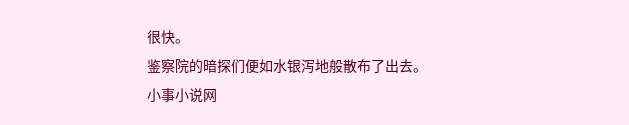很快。
鉴察院的暗探们便如水银泻地般散布了出去。
小事小说网